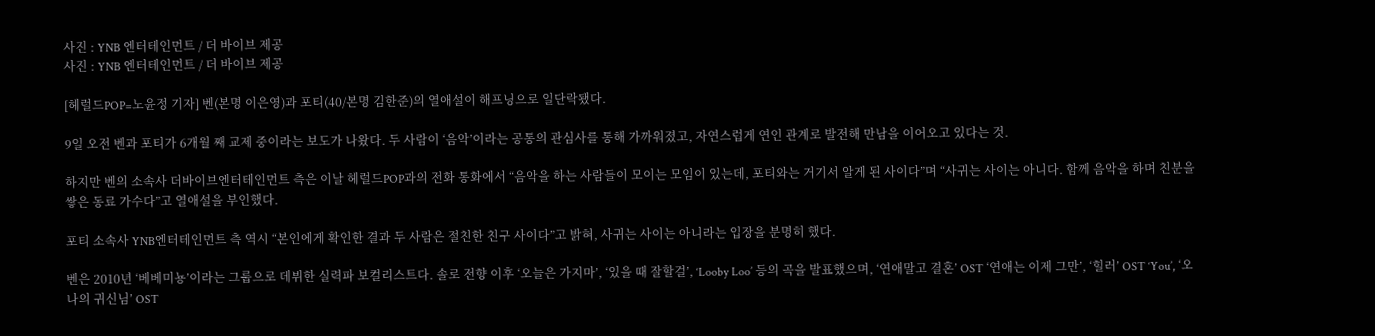사진 : YNB 엔터테인먼트 / 더 바이브 제공
사진 : YNB 엔터테인먼트 / 더 바이브 제공

[헤럴드POP=노윤정 기자] 벤(본명 이은영)과 포티(40/본명 김한준)의 열애설이 해프닝으로 일단락됐다.

9일 오전 벤과 포티가 6개월 째 교제 중이라는 보도가 나왔다. 두 사람이 ‘음악’이라는 공통의 관심사를 통해 가까워졌고, 자연스럽게 연인 관계로 발전해 만남을 이어오고 있다는 것.

하지만 벤의 소속사 더바이브엔터테인먼트 측은 이날 헤럴드POP과의 전화 통화에서 “음악을 하는 사람들이 모이는 모임이 있는데, 포티와는 거기서 알게 된 사이다”며 “사귀는 사이는 아니다. 함께 음악을 하며 친분을 쌓은 동료 가수다”고 열애설을 부인했다.

포티 소속사 YNB엔터테인먼트 측 역시 “본인에게 확인한 결과 두 사람은 절친한 친구 사이다”고 밝혀, 사귀는 사이는 아니라는 입장을 분명히 했다.

벤은 2010년 ‘베베미뇽’이라는 그룹으로 데뷔한 실력파 보컬리스트다. 솔로 전향 이후 ‘오늘은 가지마’, ‘있을 때 잘할걸’, ‘Looby Loo’ 등의 곡을 발표했으며, ‘연애말고 결혼’ OST ‘연애는 이제 그만’, ‘힐러’ OST ‘You’, ‘오 나의 귀신님’ OST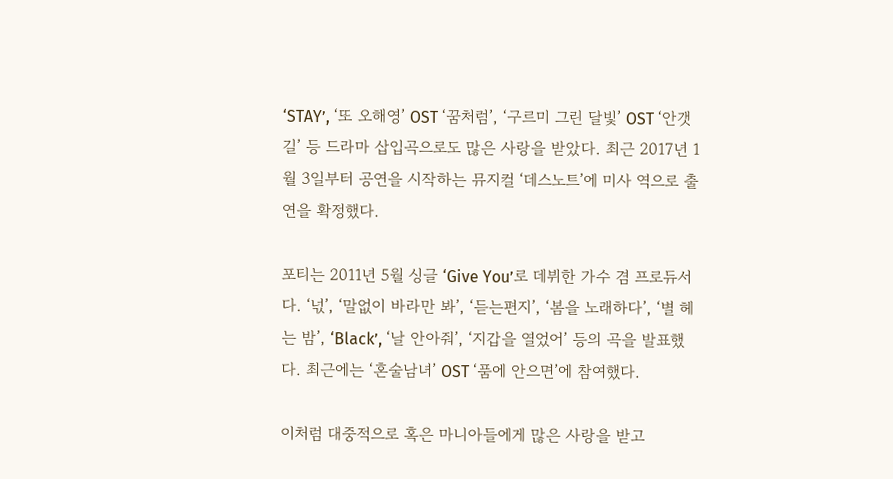‘STAY’, ‘또 오해영’ OST ‘꿈처럼’, ‘구르미 그린 달빛’ OST ‘안갯길’ 등 드라마 삽입곡으로도 많은 사랑을 받았다. 최근 2017년 1월 3일부터 공연을 시작하는 뮤지컬 ‘데스노트’에 미사 역으로 출연을 확정했다.

포티는 2011년 5월 싱글 ‘Give You’로 데뷔한 가수 겸 프로듀서다. ‘넋’, ‘말없이 바라만 봐’, ‘듣는편지’, ‘봄을 노래하다’, ‘별 헤는 밤’, ‘Black’, ‘날 안아줘’, ‘지갑을 열었어’ 등의 곡을 발표했다. 최근에는 ‘혼술남녀’ OST ‘품에 안으면’에 참여했다.

이처럼 대중적으로 혹은 마니아들에게 많은 사랑을 받고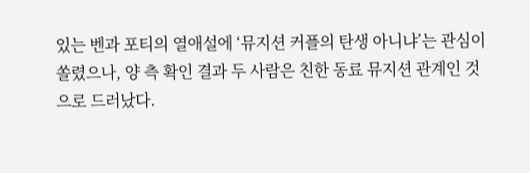있는 벤과 포티의 열애설에 ‘뮤지션 커플의 탄생 아니냐’는 관심이 쏠렸으나, 양 측 확인 결과 두 사람은 친한 동료 뮤지션 관계인 것으로 드러났다.